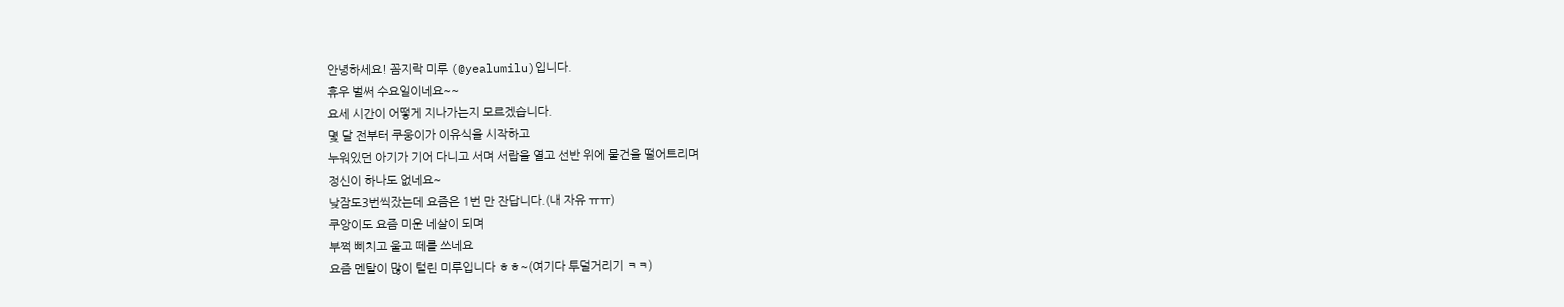안녕하세요! 꼼지락 미루 (@yealumilu)입니다.
휴우 벌써 수요일이네요~~
요세 시간이 어떻게 지나가는지 모르겠습니다.
몇 달 전부터 쿠웅이가 이유식을 시작하고
누워있던 아기가 기어 다니고 서며 서랍을 열고 선반 위에 물건을 떨어트리며
정신이 하나도 없네요~
낮잠도3번씩잤는데 요즘은 1번 만 잔답니다.(내 자유 ㅠㅠ)
쿠앙이도 요즘 미운 네살이 되며
부쩍 삐치고 울고 떼를 쓰네요
요즘 멘탈이 많이 털린 미루입니다 ㅎㅎ~(여기다 투덜거리기 ㅋㅋ)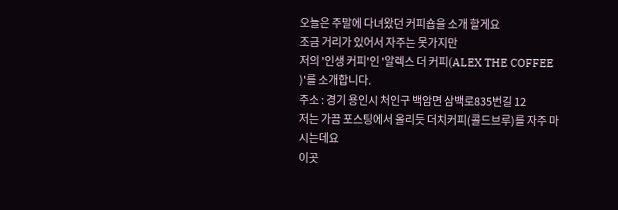오늘은 주말에 다녀왔던 커피숍을 소개 할게요
조금 거리가 있어서 자주는 못가지만
저의 '인생 커피'인 '알렉스 더 커피(ALEX THE COFFEE )'를 소개합니다.
주소 : 경기 용인시 처인구 백암면 삼백로835번길 12
저는 가끔 포스팅에서 올리듯 더치커피(콜드브루)를 자주 마시는데요
이곳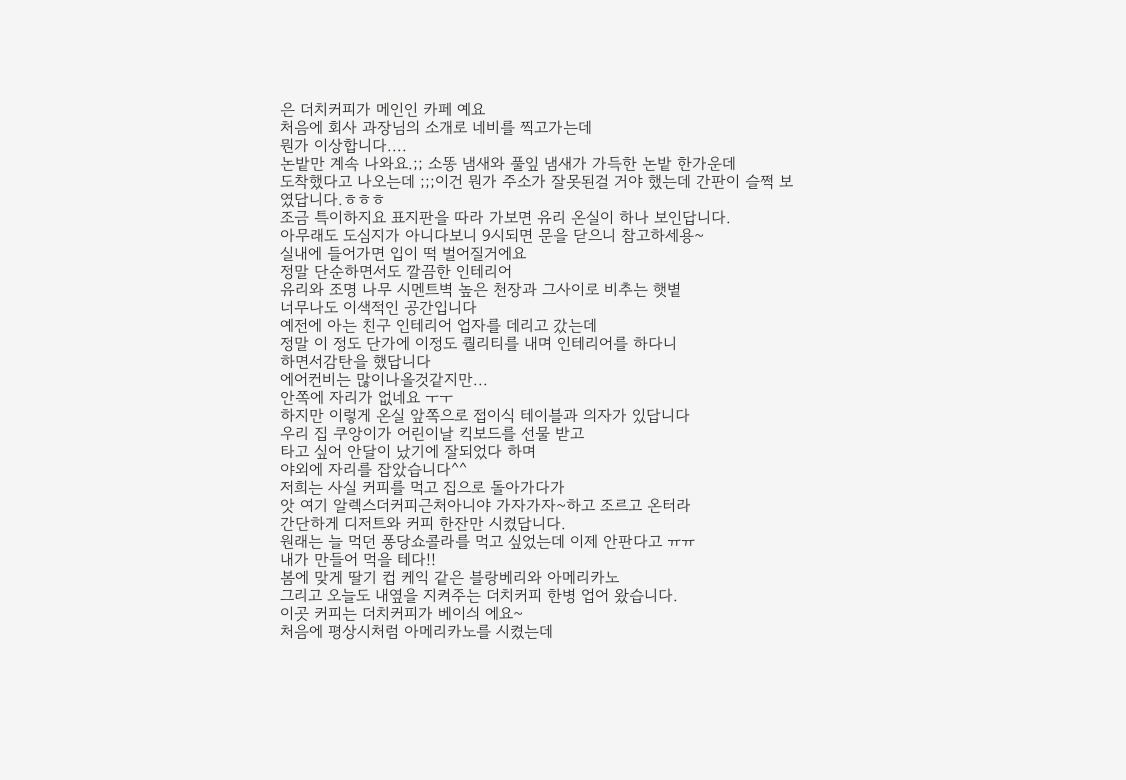은 더치커피가 메인인 카페 예요
처음에 회사 과장님의 소개로 네비를 찍고가는데
뭔가 이상합니다....
논밭만 계속 나와요.;; 소똥 냄새와 풀잎 냄새가 가득한 논밭 한가운데
도착했다고 나오는데 ;;;이건 뭔가 주소가 잘못된걸 거야 했는데 간판이 슬쩍 보였답니다.ㅎㅎㅎ
조금 특이하지요 표지판을 따라 가보면 유리 온실이 하나 보인답니다.
아무래도 도심지가 아니다보니 9시되면 문을 닫으니 참고하세용~
실내에 들어가면 입이 떡 벌어질거에요
정말 단순하면서도 깔끔한 인테리어
유리와 조명 나무 시멘트벽 높은 천장과 그사이로 비추는 햇볕
너무나도 이색적인 공간입니다
예전에 아는 친구 인테리어 업자를 데리고 갔는데
정말 이 정도 단가에 이정도 퀄리티를 내며 인테리어를 하다니
하면서감탄을 했답니다
에어컨비는 많이나올것같지만...
안쪽에 자리가 없네요 ㅜㅜ
하지만 이렇게 온실 앞쪽으로 접이식 테이블과 의자가 있답니다
우리 집 쿠앙이가 어린이날 킥보드를 선물 받고
타고 싶어 안달이 났기에 잘되었다 하며
야외에 자리를 잡았습니다^^
저희는 사실 커피를 먹고 집으로 돌아가다가
앗 여기 알렉스더커피근처아니야 가자가자~하고 조르고 온터라
간단하게 디저트와 커피 한잔만 시켰답니다.
원래는 늘 먹던 퐁당쇼콜라를 먹고 싶었는데 이제 안판다고 ㅠㅠ
내가 만들어 먹을 테다!!
봄에 맞게 딸기 컵 케익 같은 블랑베리와 아메리카노
그리고 오늘도 내옆을 지켜주는 더치커피 한병 업어 왔습니다.
이곳 커피는 더치커피가 베이싀 에요~
처음에 평상시처럼 아메리카노를 시켰는데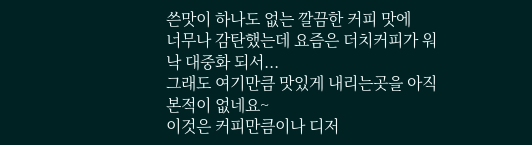쓴맛이 하나도 없는 깔끔한 커피 맛에
너무나 감탄했는데 요즘은 더치커피가 워낙 대중화 되서...
그래도 여기만큼 맛있게 내리는곳을 아직 본적이 없네요~
이것은 커피만큼이나 디저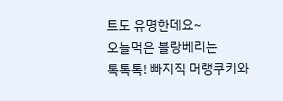트도 유명한데요~
오늘먹은 블랑베리는
톡톡톡! 빠지직 머랭쿠키와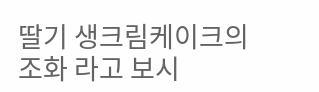딸기 생크림케이크의 조화 라고 보시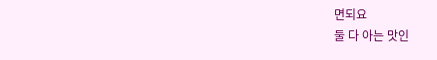면되요
둘 다 아는 맛인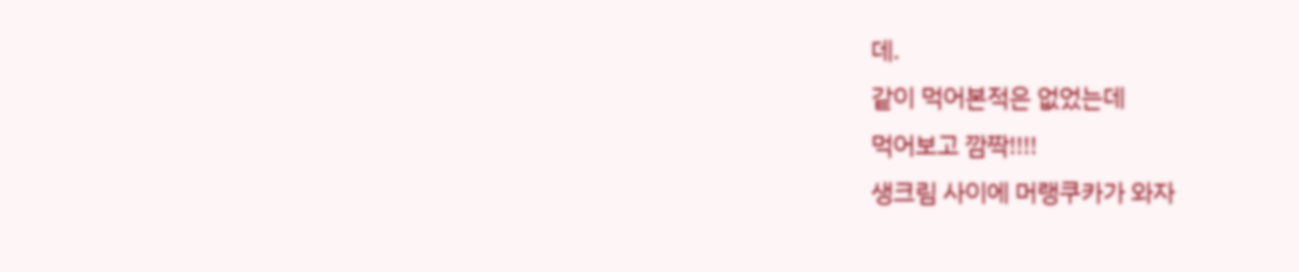데.
같이 먹어본적은 없었는데
먹어보고 깜짝!!!!
생크림 사이에 머랭쿠카가 와자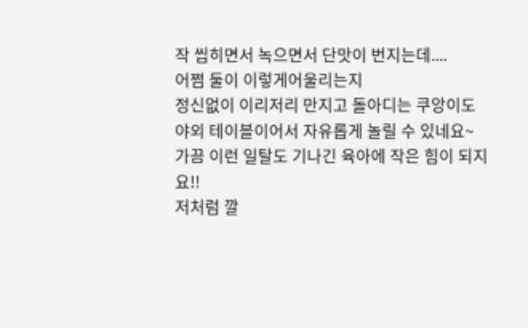작 씹히면서 녹으면서 단맛이 번지는데....
어쩜 둘이 이렇게어울리는지
정신없이 이리저리 만지고 돌아디는 쿠앙이도
야외 테이블이어서 자유롭게 놀릴 수 있네요~
가끔 이런 일탈도 기나긴 육아에 작은 힘이 되지요!!
저처럼 깔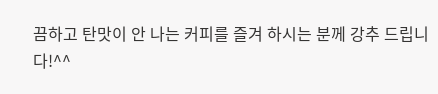끔하고 탄맛이 안 나는 커피를 즐겨 하시는 분께 강추 드립니다!^^